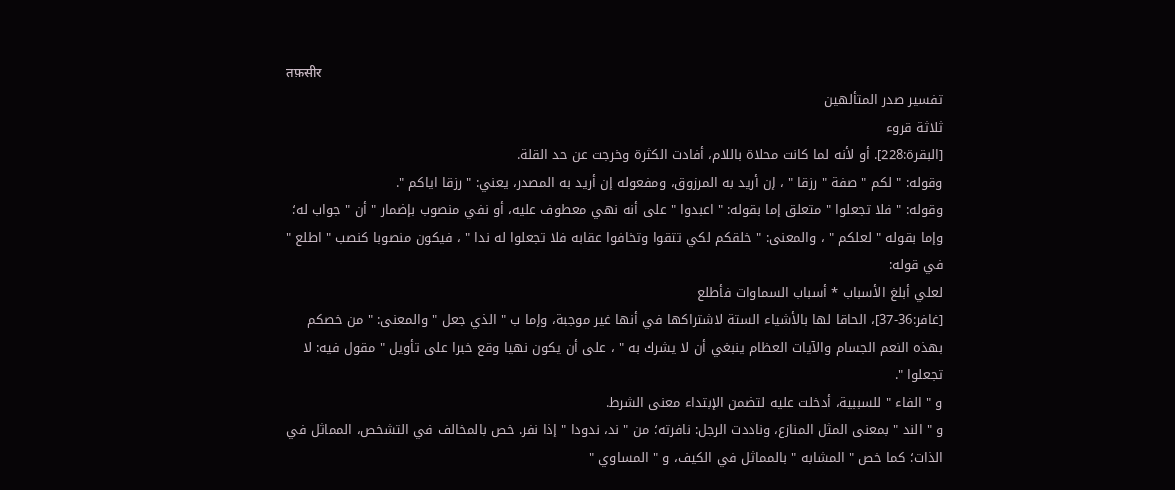तफ़सीर
تفسير صدر المتألهين
ثلاثة قروء
[البقرة:228]. أو لأنه لما كانت محلاة باللام، أفادت الكثرة وخرجت عن حد القلة.
وقوله: " لكم " صفة " رزقا " ، إن أريد به المرزوق، ومفعوله إن أريد به المصدر، يعني: " رزقا اياكم ".
وقوله: " فلا تجعلوا " متعلق إما بقوله: " اعبدوا " على أنه نهي معطوف عليه، أو نفي منصوب بإضمار " أن " جواب له؛ وإما بقوله " لعلكم " ، والمعنى: " خلقكم لكي تتقوا وتخافوا عقابه فلا تجعلوا له ندا " ، فيكون منصوبا كنصب " اطلع " في قوله:
لعلي أبلغ الأسباب * أسباب السماوات فأطلع
[غافر:36-37]، الحاقا لها بالأشياء الستة لاشتراكها في أنها غير موجبة، وإما ب " الذي جعل " والمعنى: " من خصكم بهذه النعم الجسام والآيات العظام ينبغي أن لا يشرك به " ، على أن يكون نهيا وقع خبرا على تأويل " مقول فيه: لا تجعلوا ".
و " الفاء " للسببية، أدخلت عليه لتضمن الإبتداء معنى الشرط.
و " الند " بمعنى المثل المنازع، وناددت الرجل: نافرته؛ من " ند، ندودا " إذا نفر. خص بالمخالف في التشخص، المماثل في الذات؛ كما خص " المشابه " بالمماثل في الكيف، و " المساوي "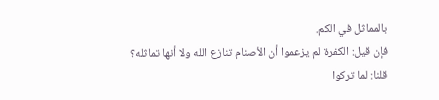بالمماثل في الكم.
فإن قيل: الكفرة لم يزعموا أن الأصنام تنازع الله ولا أنها تماثله؟
قلنا: لما تركوا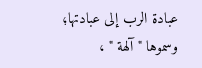عبادة الرب إلى عبادتها؛ وسموها " آلهة " ،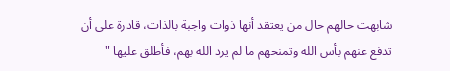شابهت حالهم حال من يعتقد أنها ذوات واجبة بالذات، قادرة على أن تدفع عنهم بأس الله وتمنحهم ما لم يرد الله بهم، فأطلق عليها "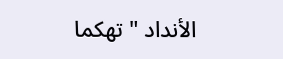الأنداد " تهكما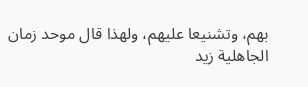بهم، وتشنيعا عليهم، ولهذا قال موحد زمان الجاهلية زيد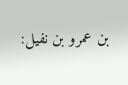بن عمرو بن نفيل: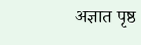अज्ञात पृष्ठ